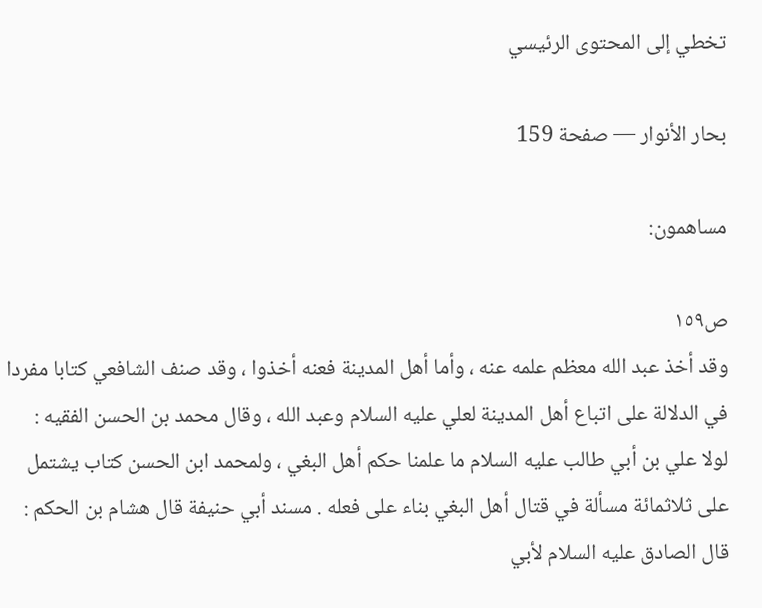تخطي إلى المحتوى الرئيسي

بحار الأنوار — صفحة 159

مساهمون:

ص١٥٩
وقد أخذ عبد الله معظم علمه عنه ، وأما أهل المدينة فعنه أخذوا ، وقد صنف الشافعي كتابا مفردا في الدلالة على اتباع أهل المدينة لعلي عليه السلام وعبد الله ، وقال محمد بن الحسن الفقيه : لولا علي بن أبي طالب عليه السلام ما علمنا حكم أهل البغي ، ولمحمد ابن الحسن كتاب يشتمل على ثلاثمائة مسألة في قتال أهل البغي بناء على فعله . مسند أبي حنيفة قال هشام بن الحكم : قال الصادق عليه السلام لأبي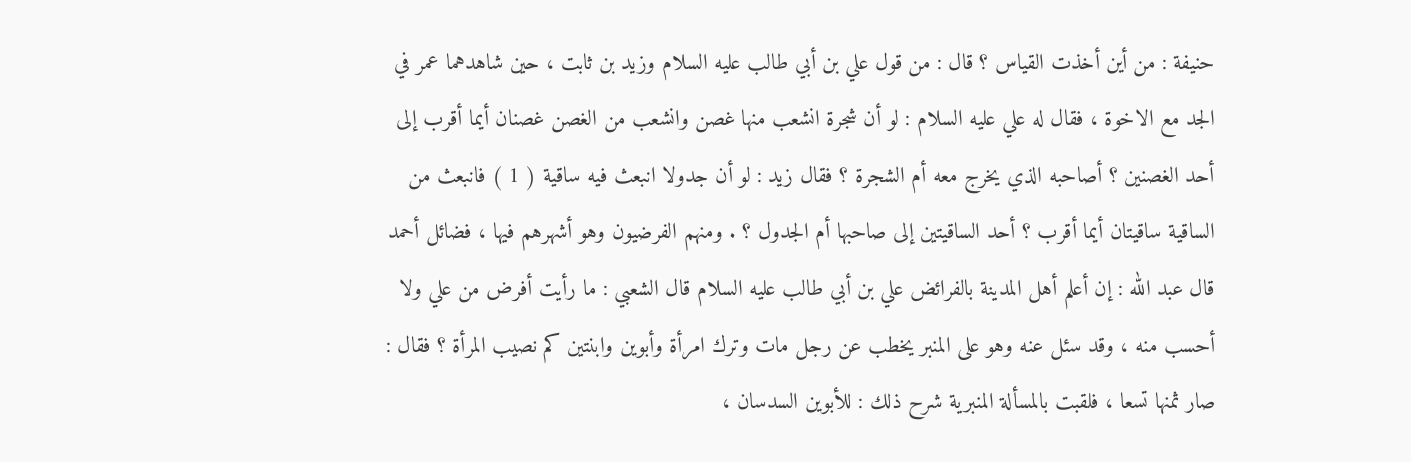حنيفة : من أين أخذت القياس ؟ قال : من قول علي بن أبي طالب عليه السلام وزيد بن ثابت ، حين شاهدهما عمر في الجد مع الاخوة ، فقال له علي عليه السلام : لو أن شجرة انشعب منها غصن وانشعب من الغصن غصنان أيما أقرب إلى أحد الغصنين ؟ أصاحبه الذي يخرج معه أم الشجرة ؟ فقال زيد : لو أن جدولا انبعث فيه ساقية ( 1 ) فانبعث من الساقية ساقيتان أيما أقرب ؟ أحد الساقيتين إلى صاحبها أم الجدول ؟ . ومنهم الفرضيون وهو أشهرهم فيها ، فضائل أحمد قال عبد الله : إن أعلم أهل المدينة بالفرائض علي بن أبي طالب عليه السلام قال الشعبي : ما رأيت أفرض من علي ولا أحسب منه ، وقد سئل عنه وهو على المنبر يخطب عن رجل مات وترك امرأة وأبوين وابنتين كم نصيب المرأة ؟ فقال : صار ثمنها تسعا ، فلقبت بالمسألة المنبرية شرح ذلك : للأبوين السدسان ،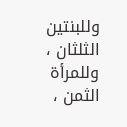وللبنتين الثلثان ، وللمرأة الثمن ،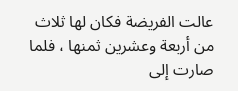عالت الفريضة فكان لها ثلاث من أربعة وعشرين ثمنها ، فلما صارت إلى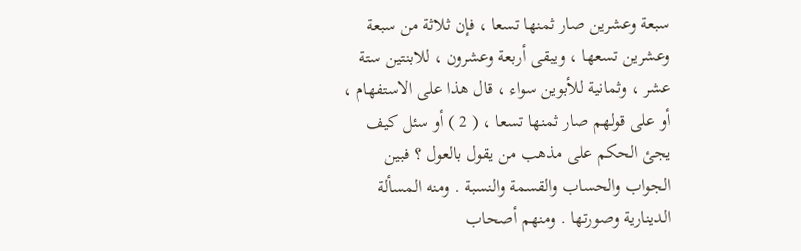سبعة وعشرين صار ثمنها تسعا ، فإن ثلاثة من سبعة وعشرين تسعها ، ويبقى أربعة وعشرون ، للابنتين ستة عشر ، وثمانية للأبوين سواء ، قال هذا على الاستفهام ، أو على قولهم صار ثمنها تسعا ، ( 2 ) أو سئل كيف يجئ الحكم على مذهب من يقول بالعول ؟ فبين الجواب والحساب والقسمة والنسبة . ومنه المسألة الدينارية وصورتها . ومنهم أصحاب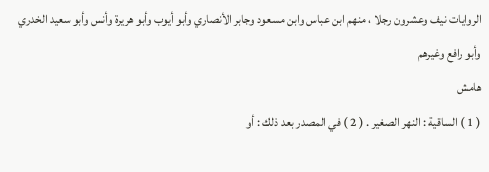الروايات نيف وعشرون رجلا ، منهم ابن عباس وابن مسعود وجابر الأنصاري وأبو أيوب وأبو هريرة وأنس وأبو سعيد الخدري وأبو رافع وغيرهم
هامش
( 1 ) الساقية : النهر الصغير . ( 2 ) في المصدر بعد ذلك : أو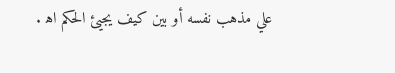علي مذهب نفسه أو بين كيف يجيئ الحكم اه‍ .